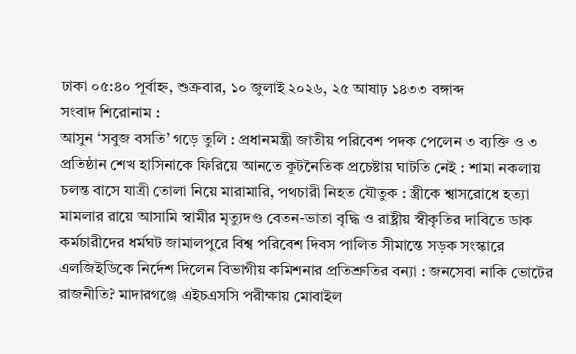ঢাকা ০৫:৪০ পূর্বাহ্ন, শুক্রবার, ১০ জুলাই ২০২৬, ২৫ আষাঢ় ১৪৩৩ বঙ্গাব্দ
সংবাদ শিরোনাম :
আসুন ‘সবুজ বসতি’ গড়ে তুলি : প্রধানমন্ত্রী জাতীয় পরিবেশ পদক পেলেন ৩ ব্যক্তি ও ৩ প্রতিষ্ঠান শেখ হাসিনাকে ফিরিয়ে আনতে কূটনৈতিক প্রচেষ্টায় ঘাটতি নেই : শামা নকলায় চলন্ত বাসে যাত্রী তোলা নিয়ে মারামারি, পথচারী নিহত যৌতুক : স্ত্রীকে শ্বাসরোধে হত্যা মামলার রায়ে আসামি স্বামীর মৃত্যুদণ্ড বেতন-ভাতা বৃদ্ধি ও রাষ্ট্রীয় স্বীকৃতির দাবিতে ডাক কর্মচারীদের ধর্মঘট জামালপুরে বিশ্ব পরিবেশ দিবস পালিত সীমান্তে সড়ক সংস্কারে এলজিইডিকে নির্দেশ দিলেন বিভাগীয় কমিশনার প্রতিশ্রুতির বন্যা : জনসেবা নাকি ভোটের রাজনীতি? মাদারগঞ্জে এইচএসসি পরীক্ষায় মোবাইল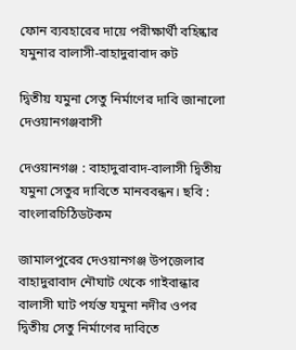ফোন ব্যবহারের দায়ে পরীক্ষার্থী বহিষ্কার
যমুনার বালাসী-বাহাদুরাবাদ রুট

দ্বিতীয় যমুনা সেতু নির্মাণের দাবি জানালো দেওয়ানগঞ্জবাসী

দেওয়ানগঞ্জ : বাহাদুরাবাদ-বালাসী দ্বিতীয় যমুনা সেতুর দাবিতে মানববন্ধন। ছবি : বাংলারচিঠিডটকম

জামালপুরের দেওয়ানগঞ্জ উপজেলার বাহাদুরাবাদ নৌঘাট থেকে গাইবান্ধার বালাসী ঘাট পর্যন্ত যমুনা নদীর ওপর দ্বিতীয় সেতু নির্মাণের দাবিতে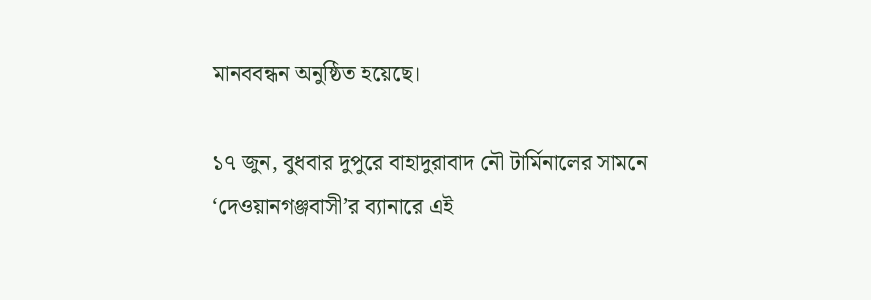মানববন্ধন অনুষ্ঠিত হয়েছে।

১৭ জুন, বুধবার দুপুরে বাহাদুরাবাদ নৌ টার্মিনালের সামনে ‘দেওয়ানগঞ্জবাসী’র ব্যানারে এই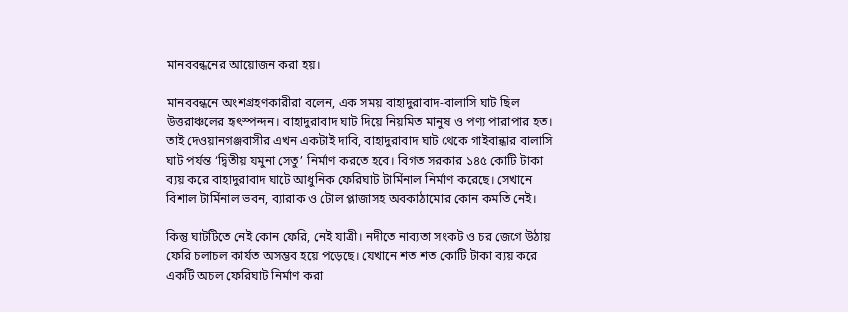মানববন্ধনের আয়োজন করা হয়।

মানববন্ধনে অংশগ্রহণকারীরা বলেন, এক সময় বাহাদুরাবাদ-বালাসি ঘাট ছিল উত্তরাঞ্চলের হৃৎস্পন্দন। বাহাদুরাবাদ ঘাট দিয়ে নিয়মিত মানুষ ও পণ্য পারাপার হত। তাই দেওয়ানগঞ্জবাসীর এখন একটাই দাবি, বাহাদুরাবাদ ঘাট থেকে গাইবান্ধার বালাসি ঘাট পর্যন্ত ‘দ্বিতীয় যমুনা সেতু’ নির্মাণ করতে হবে। বিগত সরকার ১৪৫ কোটি টাকা ব্যয় করে বাহাদুরাবাদ ঘাটে আধুনিক ফেরিঘাট টার্মিনাল নির্মাণ করেছে। সেখানে বিশাল টার্মিনাল ভবন, ব্যারাক ও টোল প্লাজাসহ অবকাঠামোর কোন কমতি নেই।

কিন্তু ঘাটটিতে নেই কোন ফেরি, নেই যাত্রী। নদীতে নাব্যতা সংকট ও চর জেগে উঠায় ফেরি চলাচল কার্যত অসম্ভব হয়ে পড়েছে। যেখানে শত শত কোটি টাকা ব্যয় করে একটি অচল ফেরিঘাট নির্মাণ করা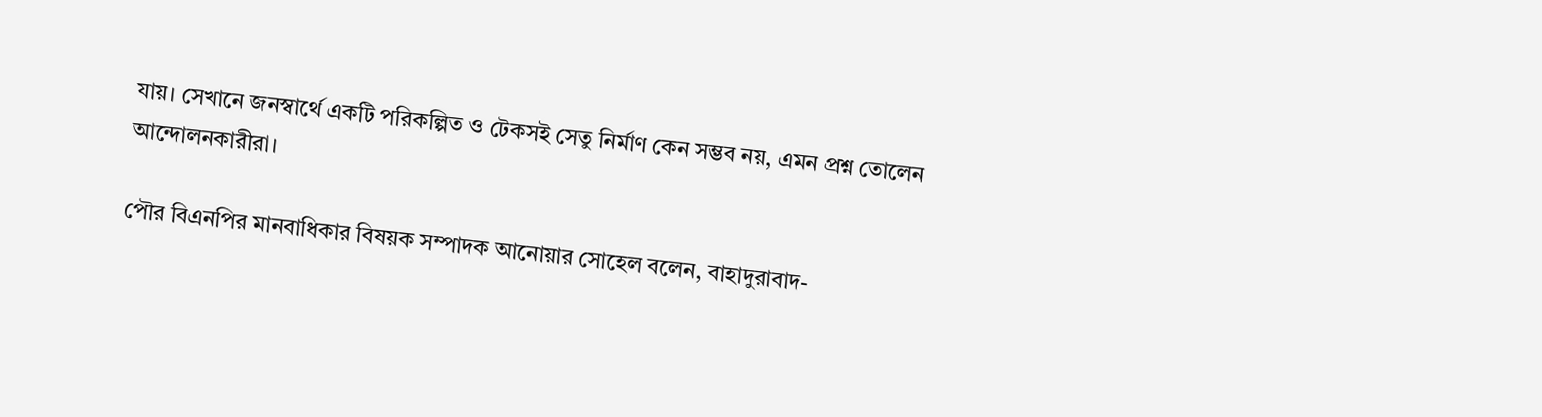যায়। সেখানে জনস্বার্থে একটি পরিকল্পিত ও টেকসই সেতু নির্মাণ কেন সম্ভব নয়, এমন প্রশ্ন তোলেন আন্দোলনকারীরা।

পৌর বিএনপির মানবাধিকার বিষয়ক সম্পাদক আনোয়ার সোহেল বলেন, বাহাদুরাবাদ-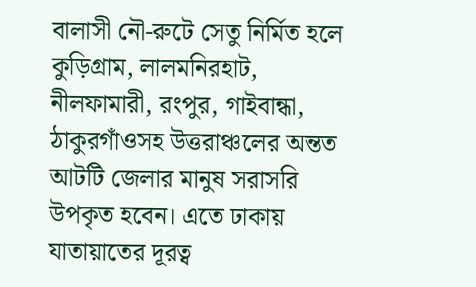বালাসী নৌ-রুটে সেতু নির্মিত হলে কুড়িগ্রাম, লালমনিরহাট, নীলফামারী, রংপুর, গাইবান্ধা, ঠাকুরগাঁওসহ উত্তরাঞ্চলের অন্তত আটটি জেলার মানুষ সরাসরি উপকৃত হবেন। এতে ঢাকায় যাতায়াতের দূরত্ব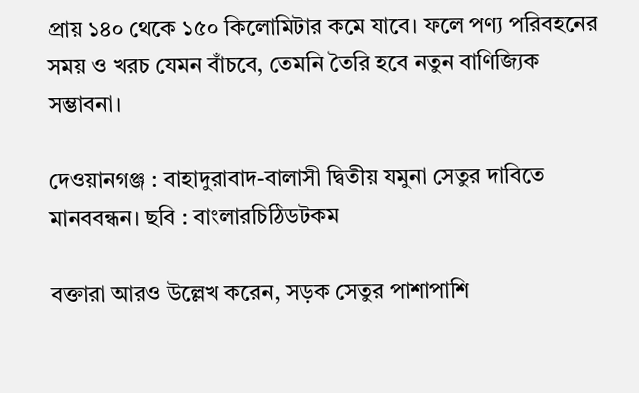প্রায় ১৪০ থেকে ১৫০ কিলোমিটার কমে যাবে। ফলে পণ্য পরিবহনের সময় ও খরচ যেমন বাঁচবে, তেমনি তৈরি হবে নতুন বাণিজ্যিক সম্ভাবনা।

দেওয়ানগঞ্জ : বাহাদুরাবাদ-বালাসী দ্বিতীয় যমুনা সেতুর দাবিতে মানববন্ধন। ছবি : বাংলারচিঠিডটকম

বক্তারা আরও উল্লেখ করেন, সড়ক সেতুর পাশাপাশি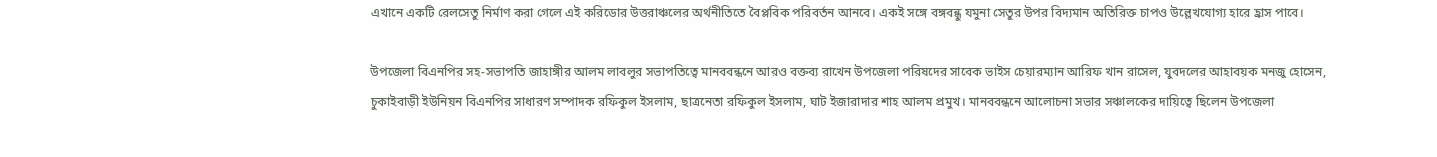এখানে একটি রেলসেতু নির্মাণ করা গেলে এই করিডোর উত্তরাঞ্চলের অর্থনীতিতে বৈপ্লবিক পরিবর্তন আনবে। একই সঙ্গে বঙ্গবন্ধু যমুনা সেতুর উপর বিদ্যমান অতিরিক্ত চাপও উল্লেখযোগ্য হারে হ্রাস পাবে।

উপজেলা বিএনপির সহ-সভাপতি জাহাঙ্গীর আলম লাবলুর সভাপতিত্বে মানববন্ধনে আরও বক্তব্য রাখেন উপজেলা পরিষদের সাবেক ভাইস চেয়ারম্যান আরিফ খান রাসেল, যুবদলের আহাবয়ক মনজু হোসেন, চুকাইবাড়ী ইউনিয়ন বিএনপির সাধারণ সম্পাদক রফিকুল ইসলাম, ছাত্রনেতা রফিকুল ইসলাম, ঘাট ইজারাদার শাহ আলম প্রমুখ। মানববন্ধনে আলোচনা সভার সঞ্চালকের দায়িত্বে ছিলেন উপজেলা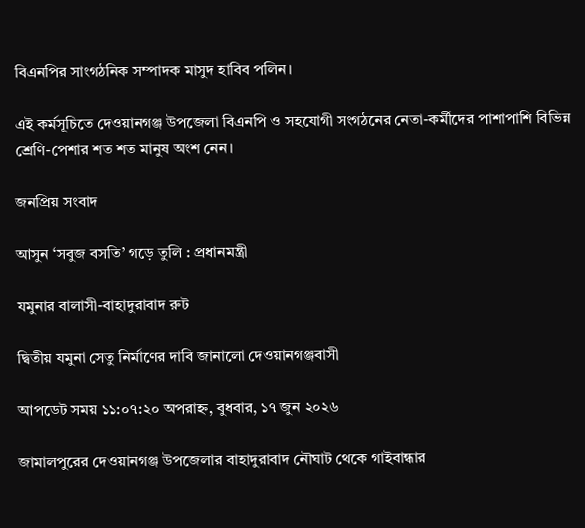বিএনপির সাংগঠনিক সম্পাদক মাসুদ হাবিব পলিন।

এই কর্মসূচিতে দেওয়ানগঞ্জ উপজেলা বিএনপি ও সহযোগী সংগঠনের নেতা-কর্মীদের পাশাপাশি বিভিন্ন শ্রেণি-পেশার শত শত মানুষ অংশ নেন।

জনপ্রিয় সংবাদ

আসুন ‘সবুজ বসতি’ গড়ে তুলি : প্রধানমন্ত্রী

যমুনার বালাসী-বাহাদুরাবাদ রুট

দ্বিতীয় যমুনা সেতু নির্মাণের দাবি জানালো দেওয়ানগঞ্জবাসী

আপডেট সময় ১১:০৭:২০ অপরাহ্ন, বুধবার, ১৭ জুন ২০২৬

জামালপুরের দেওয়ানগঞ্জ উপজেলার বাহাদুরাবাদ নৌঘাট থেকে গাইবান্ধার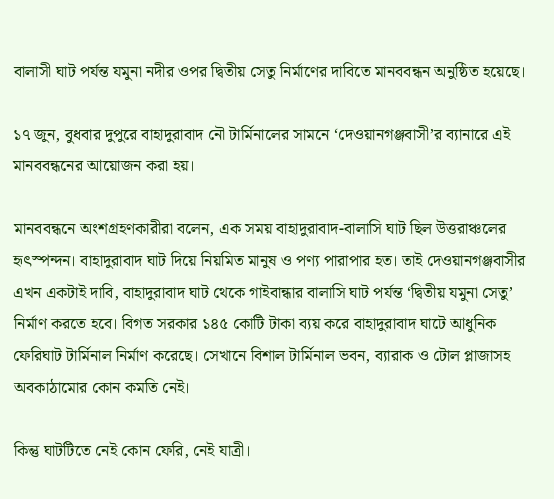বালাসী ঘাট পর্যন্ত যমুনা নদীর ওপর দ্বিতীয় সেতু নির্মাণের দাবিতে মানববন্ধন অনুষ্ঠিত হয়েছে।

১৭ জুন, বুধবার দুপুরে বাহাদুরাবাদ নৌ টার্মিনালের সামনে ‘দেওয়ানগঞ্জবাসী’র ব্যানারে এই মানববন্ধনের আয়োজন করা হয়।

মানববন্ধনে অংশগ্রহণকারীরা বলেন, এক সময় বাহাদুরাবাদ-বালাসি ঘাট ছিল উত্তরাঞ্চলের হৃৎস্পন্দন। বাহাদুরাবাদ ঘাট দিয়ে নিয়মিত মানুষ ও পণ্য পারাপার হত। তাই দেওয়ানগঞ্জবাসীর এখন একটাই দাবি, বাহাদুরাবাদ ঘাট থেকে গাইবান্ধার বালাসি ঘাট পর্যন্ত ‘দ্বিতীয় যমুনা সেতু’ নির্মাণ করতে হবে। বিগত সরকার ১৪৫ কোটি টাকা ব্যয় করে বাহাদুরাবাদ ঘাটে আধুনিক ফেরিঘাট টার্মিনাল নির্মাণ করেছে। সেখানে বিশাল টার্মিনাল ভবন, ব্যারাক ও টোল প্লাজাসহ অবকাঠামোর কোন কমতি নেই।

কিন্তু ঘাটটিতে নেই কোন ফেরি, নেই যাত্রী।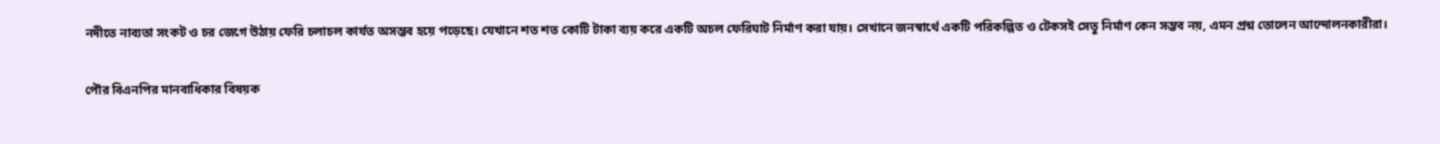নদীতে নাব্যতা সংকট ও চর জেগে উঠায় ফেরি চলাচল কার্যত অসম্ভব হয়ে পড়েছে। যেখানে শত শত কোটি টাকা ব্যয় করে একটি অচল ফেরিঘাট নির্মাণ করা যায়। সেখানে জনস্বার্থে একটি পরিকল্পিত ও টেকসই সেতু নির্মাণ কেন সম্ভব নয়, এমন প্রশ্ন তোলেন আন্দোলনকারীরা।

পৌর বিএনপির মানবাধিকার বিষয়ক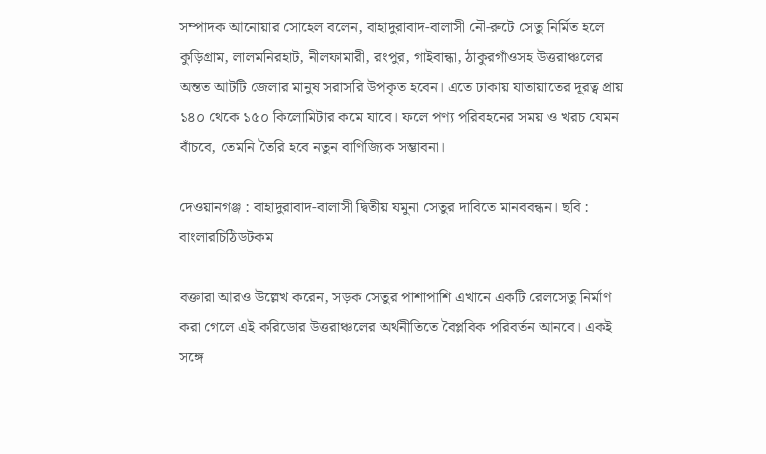সম্পাদক আনোয়ার সোহেল বলেন, বাহাদুরাবাদ-বালাসী নৌ-রুটে সেতু নির্মিত হলে কুড়িগ্রাম, লালমনিরহাট, নীলফামারী, রংপুর, গাইবান্ধা, ঠাকুরগাঁওসহ উত্তরাঞ্চলের অন্তত আটটি জেলার মানুষ সরাসরি উপকৃত হবেন। এতে ঢাকায় যাতায়াতের দূরত্ব প্রায় ১৪০ থেকে ১৫০ কিলোমিটার কমে যাবে। ফলে পণ্য পরিবহনের সময় ও খরচ যেমন বাঁচবে, তেমনি তৈরি হবে নতুন বাণিজ্যিক সম্ভাবনা।

দেওয়ানগঞ্জ : বাহাদুরাবাদ-বালাসী দ্বিতীয় যমুনা সেতুর দাবিতে মানববন্ধন। ছবি : বাংলারচিঠিডটকম

বক্তারা আরও উল্লেখ করেন, সড়ক সেতুর পাশাপাশি এখানে একটি রেলসেতু নির্মাণ করা গেলে এই করিডোর উত্তরাঞ্চলের অর্থনীতিতে বৈপ্লবিক পরিবর্তন আনবে। একই সঙ্গে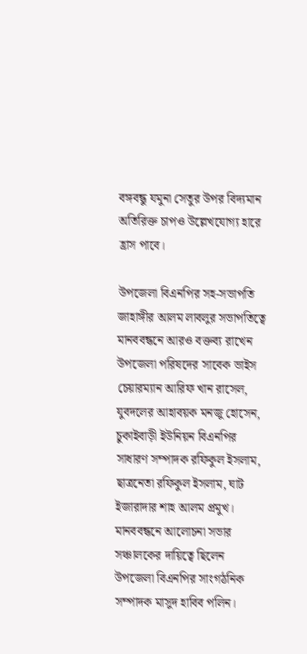বঙ্গবন্ধু যমুনা সেতুর উপর বিদ্যমান অতিরিক্ত চাপও উল্লেখযোগ্য হারে হ্রাস পাবে।

উপজেলা বিএনপির সহ-সভাপতি জাহাঙ্গীর আলম লাবলুর সভাপতিত্বে মানববন্ধনে আরও বক্তব্য রাখেন উপজেলা পরিষদের সাবেক ভাইস চেয়ারম্যান আরিফ খান রাসেল, যুবদলের আহাবয়ক মনজু হোসেন, চুকাইবাড়ী ইউনিয়ন বিএনপির সাধারণ সম্পাদক রফিকুল ইসলাম, ছাত্রনেতা রফিকুল ইসলাম, ঘাট ইজারাদার শাহ আলম প্রমুখ। মানববন্ধনে আলোচনা সভার সঞ্চালকের দায়িত্বে ছিলেন উপজেলা বিএনপির সাংগঠনিক সম্পাদক মাসুদ হাবিব পলিন।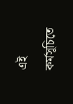এই কর্মসূচিতে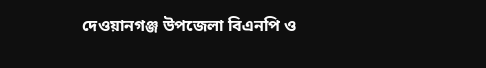দেওয়ানগঞ্জ উপজেলা বিএনপি ও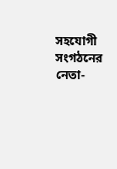সহযোগী সংগঠনের নেতা-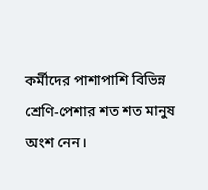কর্মীদের পাশাপাশি বিভিন্ন শ্রেণি-পেশার শত শত মানুষ অংশ নেন।